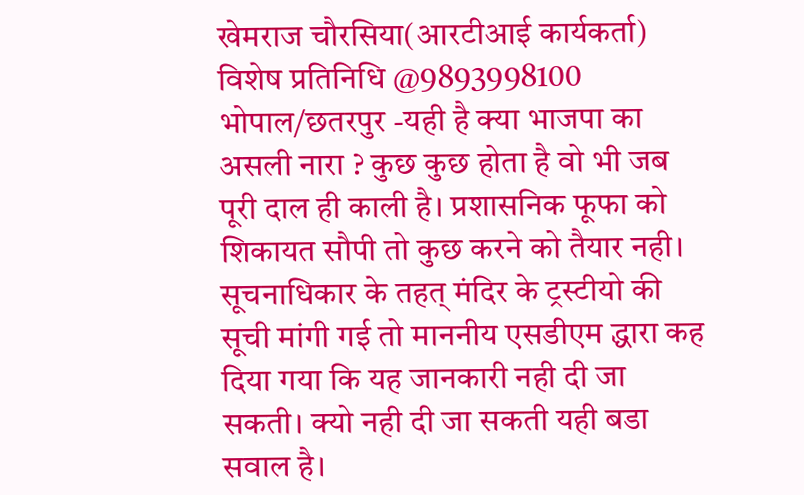खेमराज चौरसिया(आरटीआई कार्यकर्ता) विशेष प्रतिनिधि @9893998100
भोपाल/छतरपुर -यही है क्या भाजपा का असली नारा ? कुछ कुछ होता है वो भी जब पूरी दाल ही काली है। प्रशासनिक फूफा को शिकायत सौपी तो कुछ करने को तैयार नही। सूचनाधिकार के तहत् मंदिर के ट्रस्टीयो की सूची मांगी गई तो माननीय एसडीएम द्धारा कह दिया गया कि यह जानकारी नही दी जा सकती। क्यो नही दी जा सकती यही बडा सवाल है।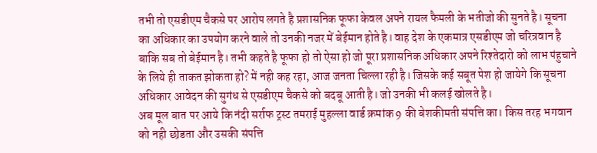तभी तो एसडीएम चैकसे पर आरोप लगते है प्रशासनिक फूफा केवल अपने रायल फैमली के भतीजो की सुनते है। सूचना का अधिकार का उपयोग करने वाले तो उनकी नजर में बेईमान होते है। वाह देश के एकमात्र एसडीएम जो चरित्रवान है बाकि सब तो बेईमान है। तभी कहते है फूफा हो तो ऐसा हो जो पूरा प्रशासनिक अधिकार अपने रिश्तेदारो को लाभ पंहुचाने के लिये ही ताकत झोकता हो? में नही कह रहा, आज जनता चिल्ला रही है। जिसके कई सबूत पेश हो जायेगे कि सूचना अधिकार आवेदन की सुगंध से एसडीएम चैकसे को बदबू आती है। जो उनकी भी कलई खोलते है।
अब मूल बात पर आये कि नंदी सर्राफ ट्रस्ट तमराई मुहल्ला वार्ड क्रमांक 9 की बेशकीमती संपत्ति का। किस तरह भगवान को नही छोडता और उसकी संपत्ति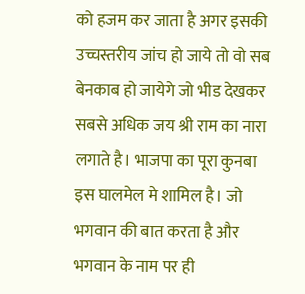को हजम कर जाता है अगर इसकी उच्चस्तरीय जांच हो जाये तो वो सब बेनकाब हो जायेगे जो भीड देखकर सबसे अधिक जय श्री राम का नारा लगाते है। भाजपा का पूरा कुनबा इस घालमेल मे शामिल है। जो भगवान की बात करता है और भगवान के नाम पर ही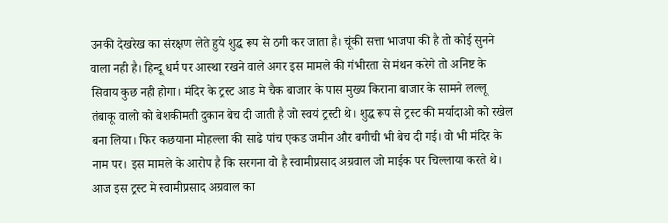उनकी देखरेख का संरक्षण लेते हुये शुद्ध रूप से ठगी कर जाता है। चूंकी सत्ता भाजपा की है तो कोई सुनने वाला नही है। हिन्दू धर्म पर आस्था रखने वाले अगर इस मामले की गंभीरता से मंथन करेगे तो अनिष्ट के सिवाय कुछ नही होगा। मंदिर के ट्रस्ट आड मे चैक बाजार के पास मुख्य किराना बाजार के सामने लल्लू तंबाकू वालो को बेशकीमती दुकान बेच दी जाती है जो स्वयं ट्रस्टी थे। शुद्ध रूप से ट्रस्ट की मर्यादाओ को रखेल बना लिया। फिर कछयाना मोहल्ला की साढे पांच एकड जमीन और बगीची भी बेच दी गई। वो भी मंदिर के नाम पर। इस मामले के आरोप है कि सरगना वो है स्वामीप्रसाद अग्रवाल जो माईक पर चिल्लाया करते थे। आज इस ट्रस्ट मे स्वामीप्रसाद अग्रवाल का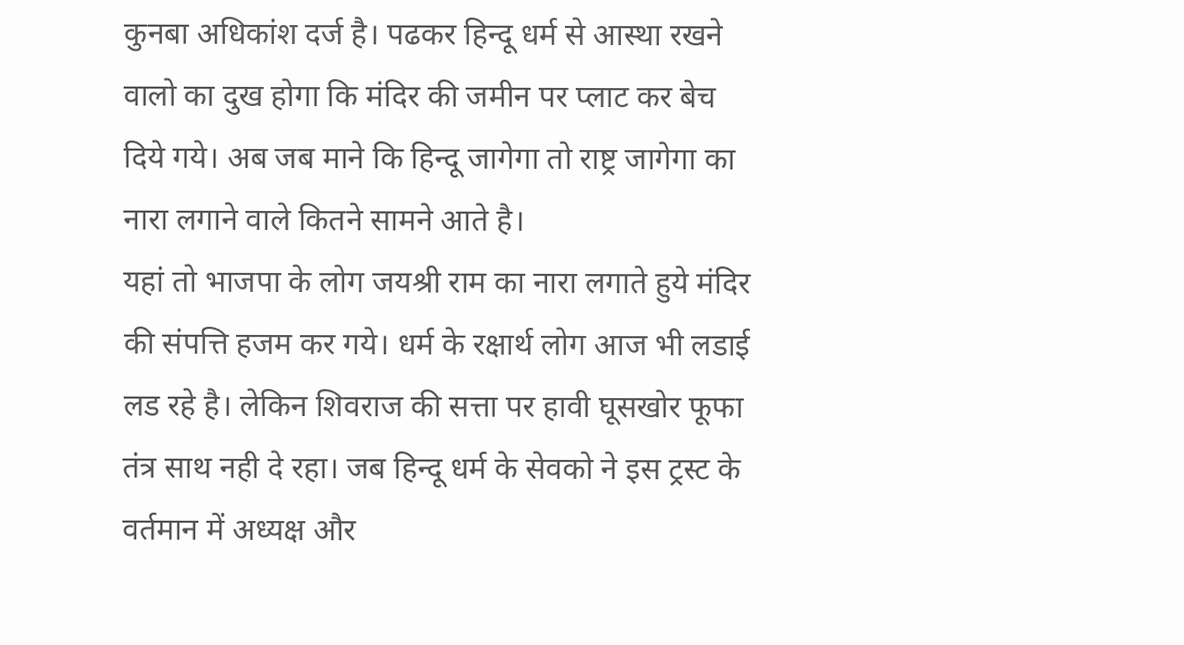कुनबा अधिकांश दर्ज है। पढकर हिन्दू धर्म से आस्था रखने वालो का दुख होगा कि मंदिर की जमीन पर प्लाट कर बेच दिये गये। अब जब माने कि हिन्दू जागेगा तो राष्ट्र जागेगा का नारा लगाने वाले कितने सामने आते है।
यहां तो भाजपा के लोग जयश्री राम का नारा लगाते हुये मंदिर की संपत्ति हजम कर गये। धर्म के रक्षार्थ लोग आज भी लडाई लड रहे है। लेकिन शिवराज की सत्ता पर हावी घूसखोर फूफा तंत्र साथ नही दे रहा। जब हिन्दू धर्म के सेवको ने इस ट्रस्ट के वर्तमान में अध्यक्ष और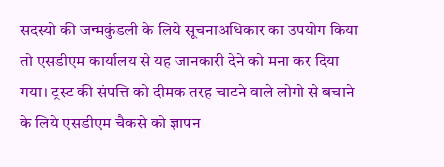सदस्यो की जन्मकुंडली के लिये सूचनाअधिकार का उपयोग किया तो एसडीएम कार्यालय से यह जानकारी देने को मना कर दिया गया। ट्रस्ट की संपत्ति को दीमक तरह चाटने वाले लोगो से बचाने के लिये एसडीएम चैकसे को ज्ञापन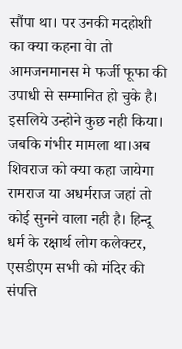सौंपा था। पर उनकी मदहोशी का क्या कहना वेा तो आमजनमानस मे फर्जी फूफा की उपाधी से सम्मानित हो चुके है। इसलिये उन्होने कुछ नही किया। जबकि गंभीर मामला था।अब शिवराज को क्या कहा जायेगा रामराज या अधर्मराज जहां तो कोई सुनने वाला नही है। हिन्दू धर्म के रक्षार्थ लोग कलेक्टर, एसडीएम सभी को मंदिर की संपत्ति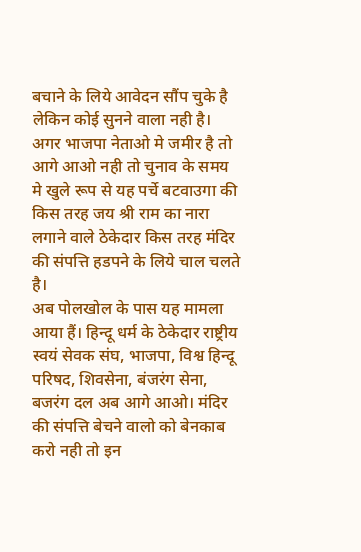बचाने के लिये आवेदन सौंप चुके है लेकिन कोई सुनने वाला नही है। अगर भाजपा नेताओ मे जमीर है तो आगे आओ नही तो चुनाव के समय मे खुले रूप से यह पर्चे बटवाउगा की किस तरह जय श्री राम का नारा लगाने वाले ठेकेदार किस तरह मंदिर की संपत्ति हडपने के लिये चाल चलते है।
अब पोलखोल के पास यह मामला आया हैं। हिन्दू धर्म के ठेकेदार राष्ट्रीय स्वयं सेवक संघ, भाजपा, विश्व हिन्दू परिषद, शिवसेना, बंजरंग सेना, बजरंग दल अब आगे आओ। मंदिर की संपत्ति बेचने वालो को बेनकाब करो नही तो इन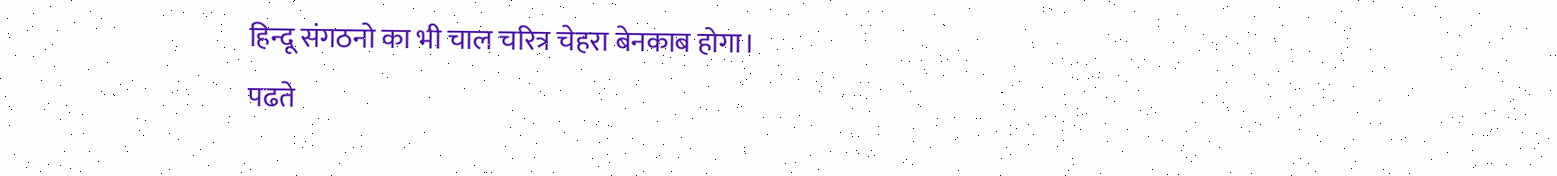हिन्दू संगठनो का भी चाल चरित्र चेहरा बेनकाब होगा।
पढते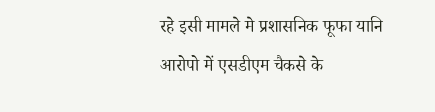रहे इसी मामले मे प्रशासनिक फूफा यानि आरोपो में एसडीएम चैकसे के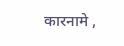कारनामे ,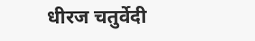धीरज चतुर्वेदी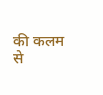की कलम से